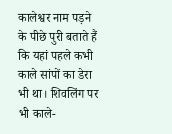कालेश्वर नाम पड़ने के पीछे पुरी बताते हैं कि यहां पहले कभी काले सांपों का डेरा भी था। शिवलिंग पर भी काले-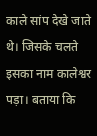काले सांप देखे जाते थे। जिसके चलते इसका नाम कालेश्वर पड़ा। बताया कि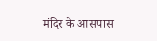मंदिर के आसपास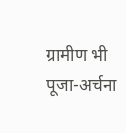ग्रामीण भी पूजा-अर्चना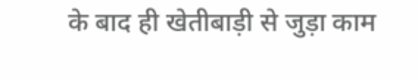के बाद ही खेतीबाड़ी से जुड़ा काम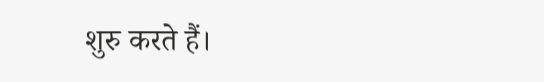शुरु करते हैं।